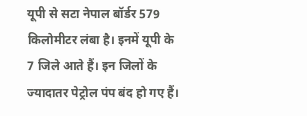यूपी से सटा नेपाल बॉर्डर 579 किलोमीटर लंबा है। इनमें यूपी के 7 जिले आते हैं। इन जिलों के ज्यादातर पेट्रोल पंप बंद हो गए हैं।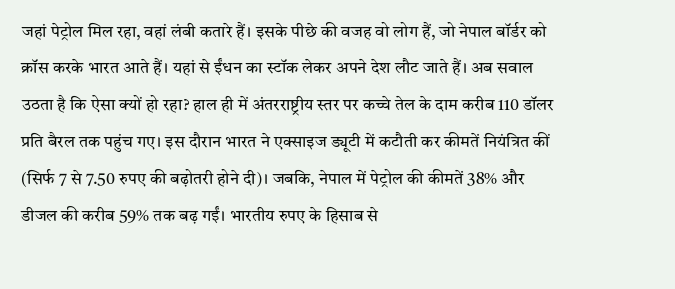जहां पेट्रोल मिल रहा, वहां लंबी कतारे हैं। इसके पीछे की वजह वो लोग हैं, जो नेपाल बॉर्डर को क्रॉस करके भारत आते हैं। यहां से ईंधन का स्टॉक लेकर अपने देश लौट जाते हैं। अब सवाल उठता है कि ऐसा क्यों हो रहा? हाल ही में अंतरराष्ट्रीय स्तर पर कच्चे तेल के दाम करीब 110 डॉलर प्रति बैरल तक पहुंच गए। इस दौरान भारत ने एक्साइज ड्यूटी में कटौती कर कीमतें नियंत्रित कीं (सिर्फ 7 से 7.50 रुपए की बढ़ोतरी होने दी)। जबकि, नेपाल में पेट्रोल की कीमतें 38% और डीजल की करीब 59% तक बढ़ गईं। भारतीय रुपए के हिसाब से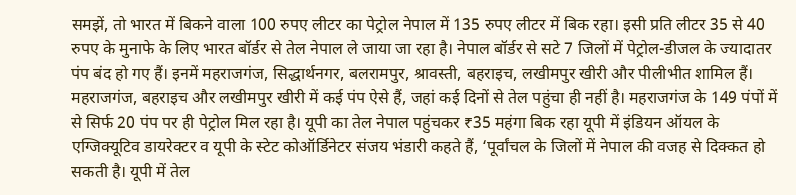समझें, तो भारत में बिकने वाला 100 रुपए लीटर का पेट्रोल नेपाल में 135 रुपए लीटर में बिक रहा। इसी प्रति लीटर 35 से 40 रुपए के मुनाफे के लिए भारत बॉर्डर से तेल नेपाल ले जाया जा रहा है। नेपाल बॉर्डर से सटे 7 जिलों में पेट्रोल-डीजल के ज्यादातर पंप बंद हो गए हैं। इनमें महराजगंज, सिद्धार्थनगर, बलरामपुर, श्रावस्ती, बहराइच, लखीमपुर खीरी और पीलीभीत शामिल हैं। महराजगंज, बहराइच और लखीमपुर खीरी में कई पंप ऐसे हैं, जहां कई दिनों से तेल पहुंचा ही नहीं है। महराजगंज के 149 पंपों में से सिर्फ 20 पंप पर ही पेट्रोल मिल रहा है। यूपी का तेल नेपाल पहुंचकर ₹35 महंगा बिक रहा यूपी में इंडियन ऑयल के एग्जिक्यूटिव डायरेक्टर व यूपी के स्टेट कोऑर्डिनेटर संजय भंडारी कहते हैं, ‘पूर्वांचल के जिलों में नेपाल की वजह से दिक्कत हो सकती है। यूपी में तेल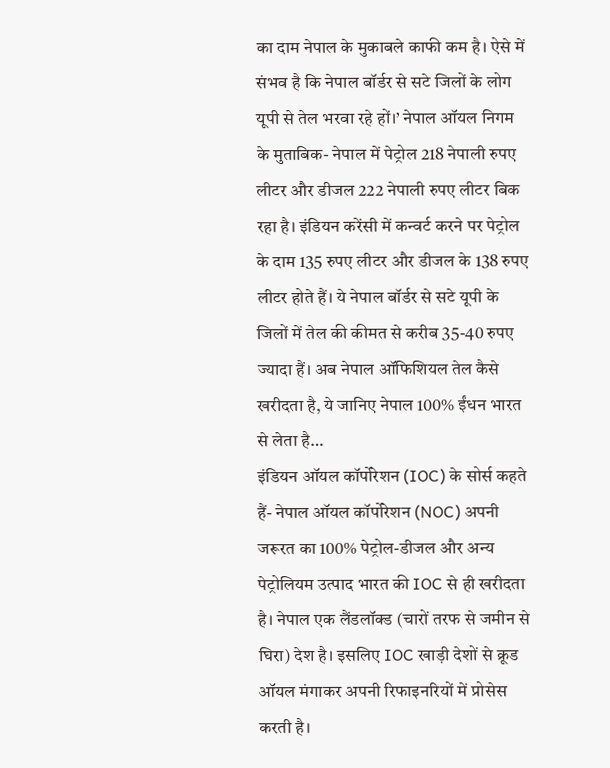का दाम नेपाल के मुकाबले काफी कम है। ऐसे में संभव है कि नेपाल बॉर्डर से सटे जिलों के लोग यूपी से तेल भरवा रहे हों।’ नेपाल ऑयल निगम के मुताबिक- नेपाल में पेट्रोल 218 नेपाली रुपए लीटर और डीजल 222 नेपाली रुपए लीटर बिक रहा है। इंडियन करेंसी में कन्वर्ट करने पर पेट्रोल के दाम 135 रुपए लीटर और डीजल के 138 रुपए लीटर होते हैं। ये नेपाल बॉर्डर से सटे यूपी के जिलों में तेल की कीमत से करीब 35-40 रुपए ज्यादा हैं। अब नेपाल ऑफिशियल तेल कैसे खरीदता है, ये जानिए नेपाल 100% ईंधन भारत से लेता है…
इंडियन ऑयल कॉर्पोरेशन (IOC) के सोर्स कहते हैं- नेपाल ऑयल कॉर्पोरेशन (NOC) अपनी जरूरत का 100% पेट्रोल-डीजल और अन्य पेट्रोलियम उत्पाद भारत की IOC से ही खरीदता है। नेपाल एक लैंडलॉक्ड (चारों तरफ से जमीन से घिरा) देश है। इसलिए IOC खाड़ी देशों से क्रूड ऑयल मंगाकर अपनी रिफाइनरियों में प्रोसेस करती है।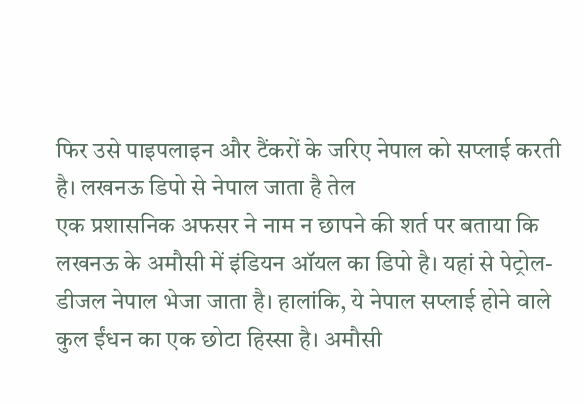फिर उसे पाइपलाइन और टैंकरों के जरिए नेपाल को सप्लाई करती है। लखनऊ डिपो से नेपाल जाता है तेल
एक प्रशासनिक अफसर ने नाम न छापने की शर्त पर बताया कि लखनऊ के अमौसी में इंडियन ऑयल का डिपो है। यहां से पेट्रोल-डीजल नेपाल भेजा जाता है। हालांकि, ये नेपाल सप्लाई होने वाले कुल ईंधन का एक छोटा हिस्सा है। अमौसी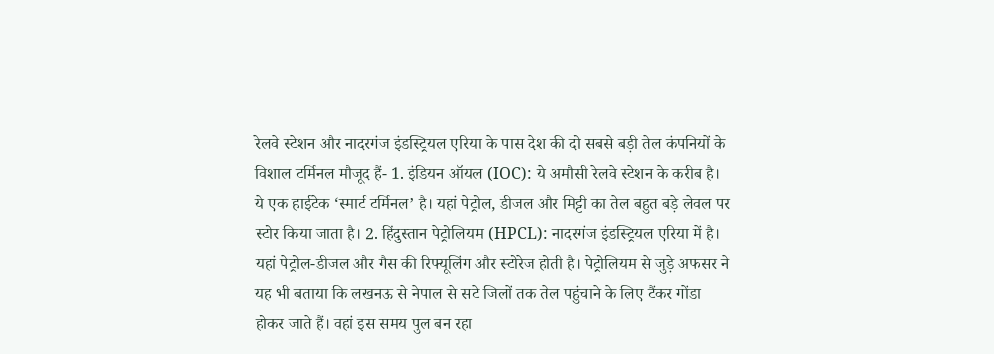रेलवे स्टेशन और नादरगंज इंडस्ट्रियल एरिया के पास देश की दो सबसे बड़ी तेल कंपनियों के विशाल टर्मिनल मौजूद हैं- 1. इंडियन ऑयल (IOC): ये अमौसी रेलवे स्टेशन के करीब है। ये एक हाईटेक ‘स्मार्ट टर्मिनल’ है। यहां पेट्रोल, डीजल और मिट्टी का तेल बहुत बड़े लेवल पर स्टोर किया जाता है। 2. हिंदुस्तान पेट्रोलियम (HPCL): नादरगंज इंडस्ट्रियल एरिया में है। यहां पेट्रोल-डीजल और गैस की रिफ्यूलिंग और स्टोरेज होती है। पेट्रोलियम से जुड़े अफसर ने यह भी बताया कि लखनऊ से नेपाल से सटे जिलों तक तेल पहुंचाने के लिए टैंकर गोंडा होकर जाते हैं। वहां इस समय पुल बन रहा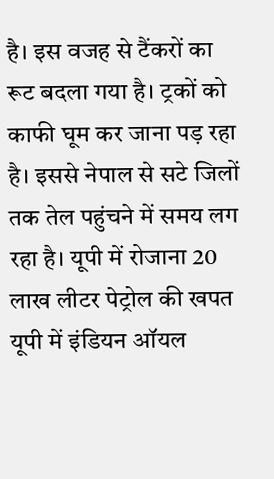है। इस वजह से टैंकरों का रूट बदला गया है। ट्रकों को काफी घूम कर जाना पड़ रहा है। इससे नेपाल से सटे जिलों तक तेल पहुंचने में समय लग रहा है। यूपी में रोजाना 20 लाख लीटर पेट्रोल की खपत यूपी में इंडियन ऑयल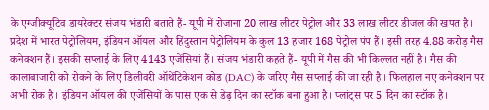के एग्जीक्यूटिव डायरेक्टर संजय भंडारी बताते हैं- यूपी में रोजाना 20 लाख लीटर पेट्रोल और 33 लाख लीटर डीजल की खपत है। प्रदेश में भारत पेट्रोलियम, इंडियन ऑयल और हिंदुस्तान पेट्रोलियम के कुल 13 हजार 168 पेट्रोल पंप हैं। इसी तरह 4.88 करोड़ गैस कनेक्शन हैं। इसकी सप्लाई के लिए 4143 एजेंसियां हैं। संजय भंडारी कहते हैं- यूपी में गैस की भी किल्लत नहीं है। गैस की कालाबाजारी को रोकने के लिए डिलीवरी ऑथेंटिकेशन कोड (DAC) के जरिए गैस सप्लाई की जा रही है। फिलहाल नए कनेक्शन पर अभी रोक है। इंडियन ऑयल की एजेंसियों के पास एक से डेढ़ दिन का स्टॉक बना हुआ है। प्लांट्स पर 5 दिन का स्टॉक है।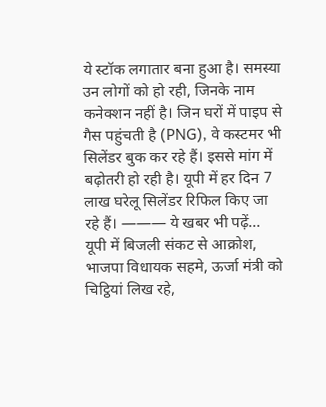ये स्टॉक लगातार बना हुआ है। समस्या उन लोगों को हो रही, जिनके नाम कनेक्शन नहीं है। जिन घरों में पाइप से गैस पहुंचती है (PNG), वे कस्टमर भी सिलेंडर बुक कर रहे हैं। इससे मांग में बढ़ोतरी हो रही है। यूपी में हर दिन 7 लाख घरेलू सिलेंडर रिफिल किए जा रहे हैं। ——— ये खबर भी पढ़ें… यूपी में बिजली संकट से आक्रोश, भाजपा विधायक सहमे, ऊर्जा मंत्री को चिट्ठियां लिख रहे,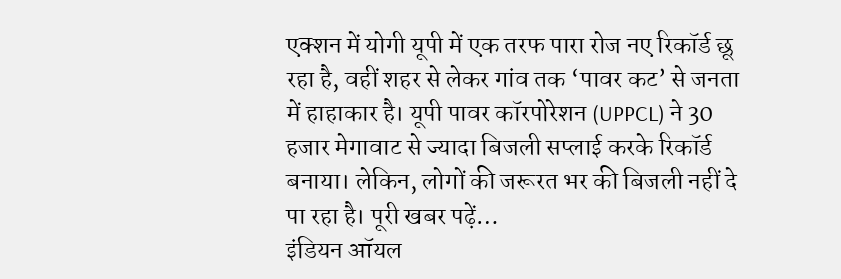एक्शन में योगी यूपी में एक तरफ पारा रोज नए रिकॉर्ड छू रहा है, वहीं शहर से लेकर गांव तक ‘पावर कट’ से जनता में हाहाकार है। यूपी पावर कॉरपोरेशन (UPPCL) ने 30 हजार मेगावाट से ज्यादा बिजली सप्लाई करके रिकॉर्ड बनाया। लेकिन, लोगों की जरूरत भर की बिजली नहीं दे पा रहा है। पूरी खबर पढ़ें…
इंडियन ऑयल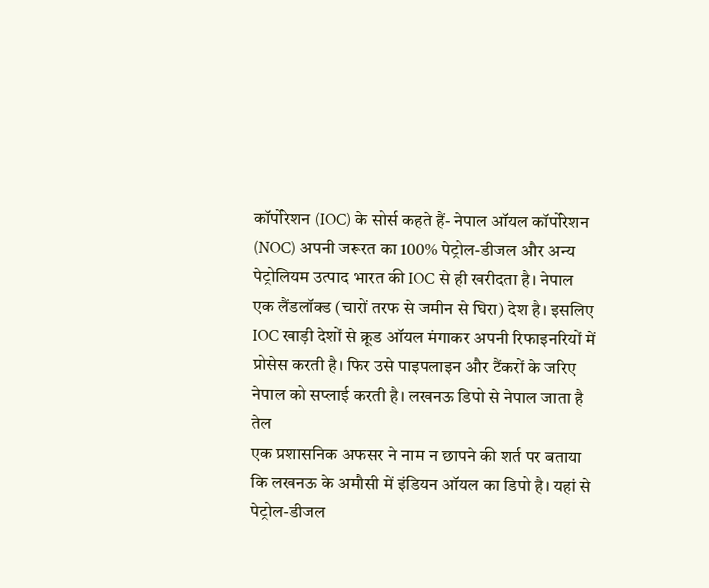कॉर्पोरेशन (IOC) के सोर्स कहते हैं- नेपाल ऑयल कॉर्पोरेशन (NOC) अपनी जरूरत का 100% पेट्रोल-डीजल और अन्य पेट्रोलियम उत्पाद भारत की IOC से ही खरीदता है। नेपाल एक लैंडलॉक्ड (चारों तरफ से जमीन से घिरा) देश है। इसलिए IOC खाड़ी देशों से क्रूड ऑयल मंगाकर अपनी रिफाइनरियों में प्रोसेस करती है। फिर उसे पाइपलाइन और टैंकरों के जरिए नेपाल को सप्लाई करती है। लखनऊ डिपो से नेपाल जाता है तेल
एक प्रशासनिक अफसर ने नाम न छापने की शर्त पर बताया कि लखनऊ के अमौसी में इंडियन ऑयल का डिपो है। यहां से पेट्रोल-डीजल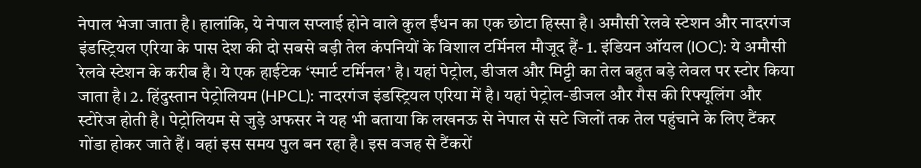नेपाल भेजा जाता है। हालांकि, ये नेपाल सप्लाई होने वाले कुल ईंधन का एक छोटा हिस्सा है। अमौसी रेलवे स्टेशन और नादरगंज इंडस्ट्रियल एरिया के पास देश की दो सबसे बड़ी तेल कंपनियों के विशाल टर्मिनल मौजूद हैं- 1. इंडियन ऑयल (IOC): ये अमौसी रेलवे स्टेशन के करीब है। ये एक हाईटेक ‘स्मार्ट टर्मिनल’ है। यहां पेट्रोल, डीजल और मिट्टी का तेल बहुत बड़े लेवल पर स्टोर किया जाता है। 2. हिंदुस्तान पेट्रोलियम (HPCL): नादरगंज इंडस्ट्रियल एरिया में है। यहां पेट्रोल-डीजल और गैस की रिफ्यूलिंग और स्टोरेज होती है। पेट्रोलियम से जुड़े अफसर ने यह भी बताया कि लखनऊ से नेपाल से सटे जिलों तक तेल पहुंचाने के लिए टैंकर गोंडा होकर जाते हैं। वहां इस समय पुल बन रहा है। इस वजह से टैंकरों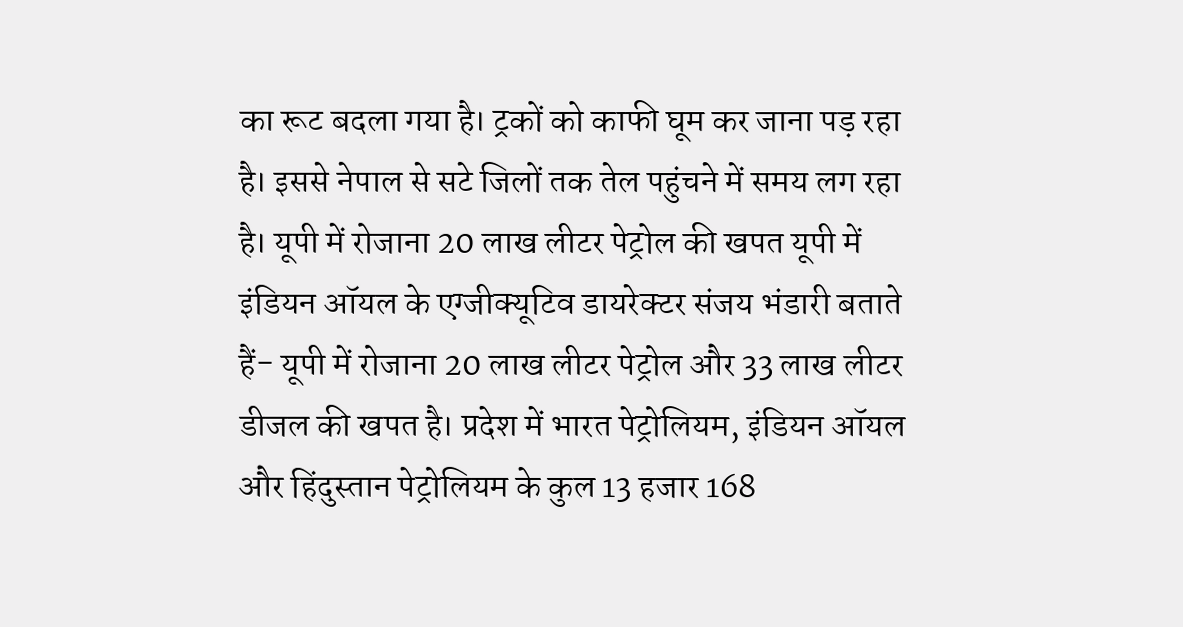का रूट बदला गया है। ट्रकों को काफी घूम कर जाना पड़ रहा है। इससे नेपाल से सटे जिलों तक तेल पहुंचने में समय लग रहा है। यूपी में रोजाना 20 लाख लीटर पेट्रोल की खपत यूपी में इंडियन ऑयल के एग्जीक्यूटिव डायरेक्टर संजय भंडारी बताते हैं- यूपी में रोजाना 20 लाख लीटर पेट्रोल और 33 लाख लीटर डीजल की खपत है। प्रदेश में भारत पेट्रोलियम, इंडियन ऑयल और हिंदुस्तान पेट्रोलियम के कुल 13 हजार 168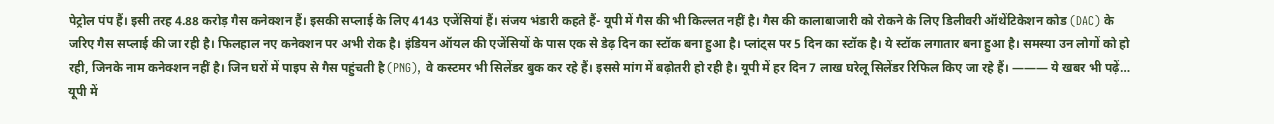पेट्रोल पंप हैं। इसी तरह 4.88 करोड़ गैस कनेक्शन हैं। इसकी सप्लाई के लिए 4143 एजेंसियां हैं। संजय भंडारी कहते हैं- यूपी में गैस की भी किल्लत नहीं है। गैस की कालाबाजारी को रोकने के लिए डिलीवरी ऑथेंटिकेशन कोड (DAC) के जरिए गैस सप्लाई की जा रही है। फिलहाल नए कनेक्शन पर अभी रोक है। इंडियन ऑयल की एजेंसियों के पास एक से डेढ़ दिन का स्टॉक बना हुआ है। प्लांट्स पर 5 दिन का स्टॉक है। ये स्टॉक लगातार बना हुआ है। समस्या उन लोगों को हो रही, जिनके नाम कनेक्शन नहीं है। जिन घरों में पाइप से गैस पहुंचती है (PNG), वे कस्टमर भी सिलेंडर बुक कर रहे हैं। इससे मांग में बढ़ोतरी हो रही है। यूपी में हर दिन 7 लाख घरेलू सिलेंडर रिफिल किए जा रहे हैं। ——— ये खबर भी पढ़ें… यूपी में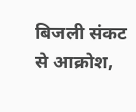बिजली संकट से आक्रोश,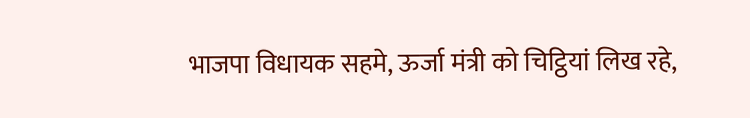भाजपा विधायक सहमे, ऊर्जा मंत्री को चिट्ठियां लिख रहे,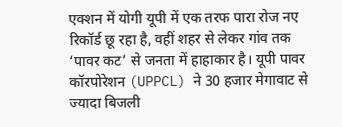एक्शन में योगी यूपी में एक तरफ पारा रोज नए रिकॉर्ड छू रहा है, वहीं शहर से लेकर गांव तक ‘पावर कट’ से जनता में हाहाकार है। यूपी पावर कॉरपोरेशन (UPPCL) ने 30 हजार मेगावाट से ज्यादा बिजली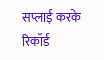सप्लाई करके रिकॉर्ड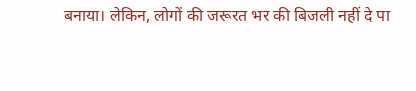बनाया। लेकिन, लोगों की जरूरत भर की बिजली नहीं दे पा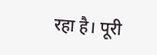रहा है। पूरी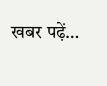खबर पढ़ें…